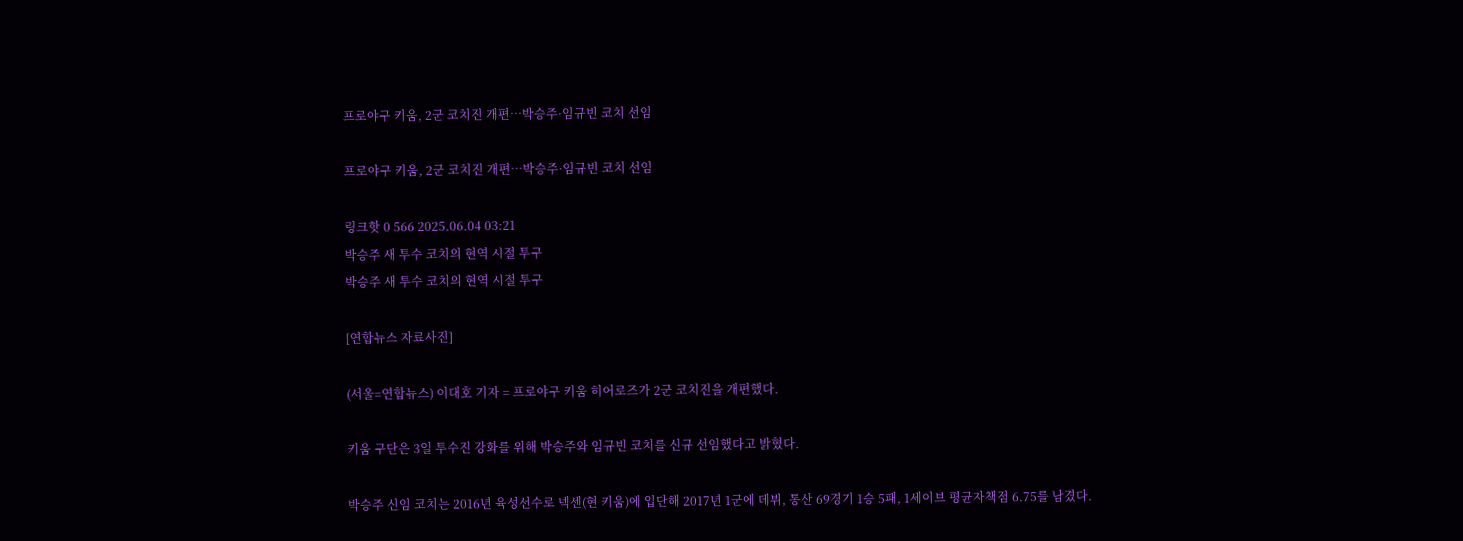프로야구 키움, 2군 코치진 개편…박승주·임규빈 코치 선임

프로야구 키움, 2군 코치진 개편…박승주·임규빈 코치 선임

링크핫 0 566 2025.06.04 03:21
박승주 새 투수 코치의 현역 시절 투구
박승주 새 투수 코치의 현역 시절 투구

[연합뉴스 자료사진]

(서울=연합뉴스) 이대호 기자 = 프로야구 키움 히어로즈가 2군 코치진을 개편했다.

키움 구단은 3일 투수진 강화를 위해 박승주와 임규빈 코치를 신규 선임했다고 밝혔다.

박승주 신임 코치는 2016년 육성선수로 넥센(현 키움)에 입단해 2017년 1군에 데뷔, 통산 69경기 1승 5패, 1세이브 평균자책점 6.75를 남겼다.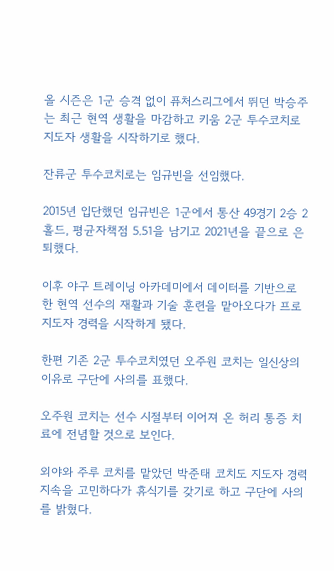올 시즌은 1군 승격 없이 퓨처스리그에서 뛰던 박승주는 최근 현역 생활을 마감하고 키움 2군 투수코치로 지도자 생활을 시작하기로 했다.

잔류군 투수코치로는 임규빈을 선임했다.

2015년 입단했던 임규빈은 1군에서 통산 49경기 2승 2홀드, 평균자책점 5.51을 남기고 2021년을 끝으로 은퇴했다.

이후 야구 트레이닝 아카데미에서 데이터를 기반으로 한 현역 선수의 재활과 기술 훈련을 맡아오다가 프로 지도자 경력을 시작하게 됐다.

한편 기존 2군 투수코치였던 오주원 코치는 일신상의 이유로 구단에 사의를 표했다.

오주원 코치는 선수 시절부터 이어져 온 허리 통증 치료에 전념할 것으로 보인다.

외야와 주루 코치를 맡았던 박준태 코치도 지도자 경력 지속을 고민하다가 휴식기를 갖기로 하고 구단에 사의를 밝혔다.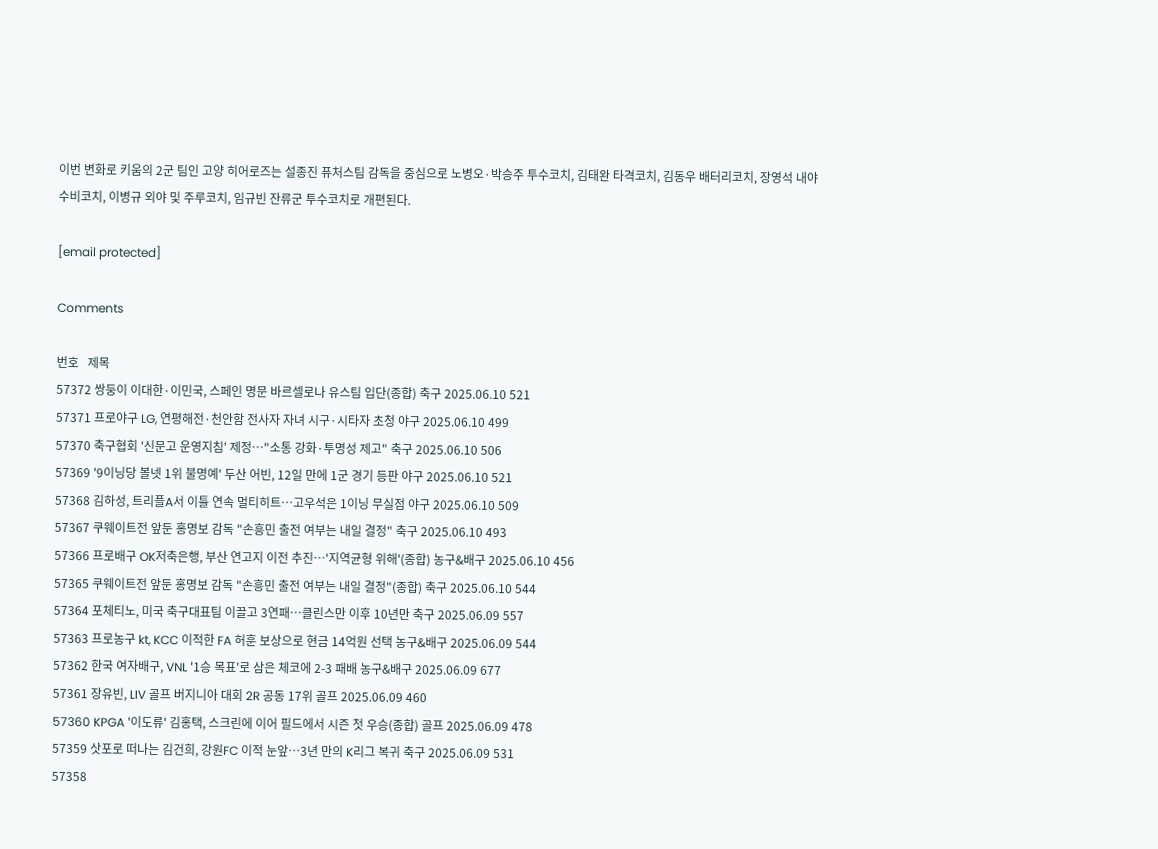이번 변화로 키움의 2군 팀인 고양 히어로즈는 설종진 퓨처스팀 감독을 중심으로 노병오·박승주 투수코치, 김태완 타격코치, 김동우 배터리코치, 장영석 내야 수비코치, 이병규 외야 및 주루코치, 임규빈 잔류군 투수코치로 개편된다.

[email protected]

Comments

번호   제목
57372 쌍둥이 이대한·이민국, 스페인 명문 바르셀로나 유스팀 입단(종합) 축구 2025.06.10 521
57371 프로야구 LG, 연평해전·천안함 전사자 자녀 시구·시타자 초청 야구 2025.06.10 499
57370 축구협회 '신문고 운영지침' 제정…"소통 강화·투명성 제고" 축구 2025.06.10 506
57369 '9이닝당 볼넷 1위 불명예' 두산 어빈, 12일 만에 1군 경기 등판 야구 2025.06.10 521
57368 김하성, 트리플A서 이틀 연속 멀티히트…고우석은 1이닝 무실점 야구 2025.06.10 509
57367 쿠웨이트전 앞둔 홍명보 감독 "손흥민 출전 여부는 내일 결정" 축구 2025.06.10 493
57366 프로배구 OK저축은행, 부산 연고지 이전 추진…'지역균형 위해'(종합) 농구&배구 2025.06.10 456
57365 쿠웨이트전 앞둔 홍명보 감독 "손흥민 출전 여부는 내일 결정"(종합) 축구 2025.06.10 544
57364 포체티노, 미국 축구대표팀 이끌고 3연패…클린스만 이후 10년만 축구 2025.06.09 557
57363 프로농구 kt, KCC 이적한 FA 허훈 보상으로 현금 14억원 선택 농구&배구 2025.06.09 544
57362 한국 여자배구, VNL '1승 목표'로 삼은 체코에 2-3 패배 농구&배구 2025.06.09 677
57361 장유빈, LIV 골프 버지니아 대회 2R 공동 17위 골프 2025.06.09 460
57360 KPGA '이도류' 김홍택, 스크린에 이어 필드에서 시즌 첫 우승(종합) 골프 2025.06.09 478
57359 삿포로 떠나는 김건희, 강원FC 이적 눈앞…3년 만의 K리그 복귀 축구 2025.06.09 531
57358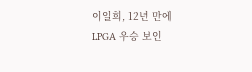이일희, 12년 만에 LPGA 우승 보인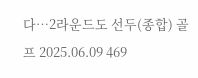다…2라운드도 선두(종합) 골프 2025.06.09 469